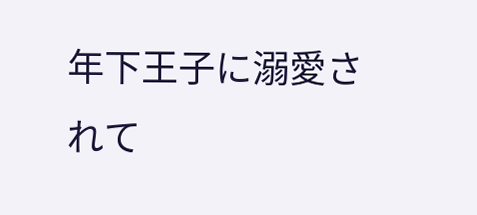年下王子に溺愛されて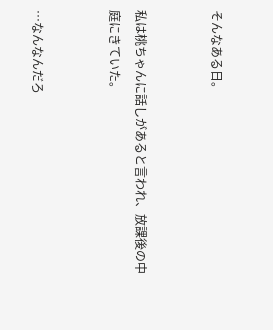そんなある日。


私は桃ちゃんに話しがあると言われ、放課後の中庭にきていた。


…なんなんだろ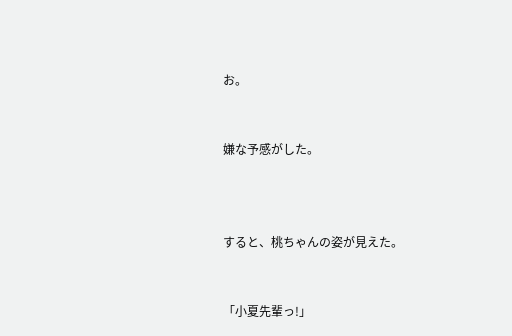お。


嫌な予感がした。



すると、桃ちゃんの姿が見えた。


「小夏先輩っ!」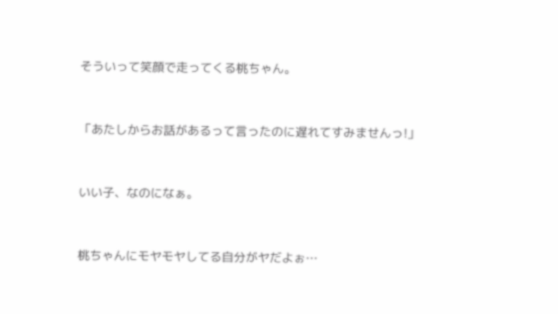そういって笑顔で走ってくる桃ちゃん。


「あたしからお話があるって言ったのに遅れてすみませんっ!」


いい子、なのになぁ。


桃ちゃんにモヤモヤしてる自分がヤだよぉ…